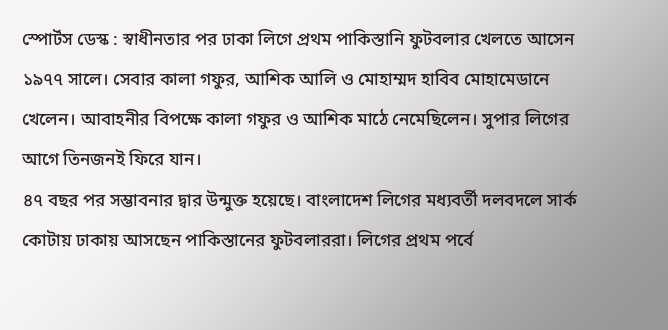স্পোর্টস ডেস্ক : স্বাধীনতার পর ঢাকা লিগে প্রথম পাকিস্তানি ফুটবলার খেলতে আসেন ১৯৭৭ সালে। সেবার কালা গফুর, আশিক আলি ও মোহাম্মদ হাবিব মোহামেডানে খেলেন। আবাহনীর বিপক্ষে কালা গফুর ও আশিক মাঠে নেমেছিলেন। সুপার লিগের আগে তিনজনই ফিরে যান।
৪৭ বছর পর সম্ভাবনার দ্বার উন্মুক্ত হয়েছে। বাংলাদেশ লিগের মধ্যবর্তী দলবদলে সার্ক কোটায় ঢাকায় আসছেন পাকিস্তানের ফুটবলাররা। লিগের প্রথম পর্বে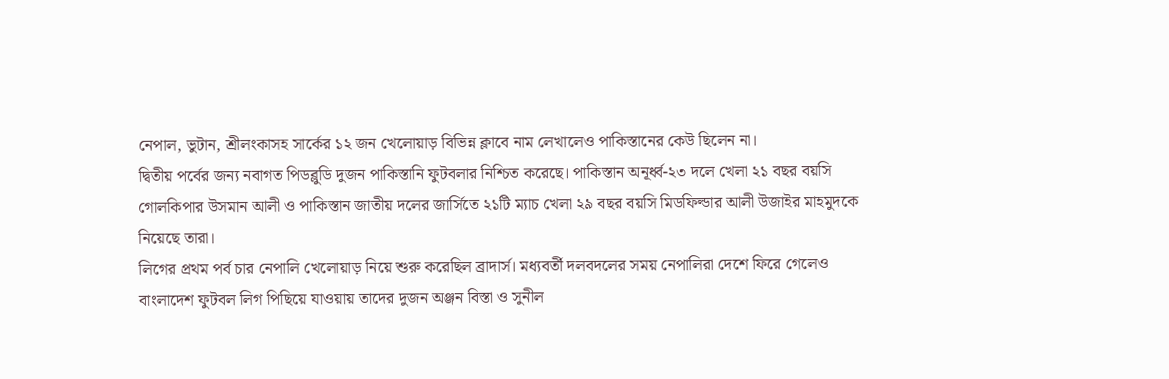নেপাল, ভুটান, শ্রীলংকাসহ সার্কের ১২ জন খেলোয়াড় বিভিন্ন ক্লাবে নাম লেখালেও পাকিস্তানের কেউ ছিলেন না।
দ্বিতীয় পর্বের জন্য নবাগত পিডব্লুডি দুজন পাকিস্তানি ফুটবলার নিশ্চিত করেছে। পাকিস্তান অনূর্ধ্ব-২৩ দলে খেলা ২১ বছর বয়সি গোলকিপার উসমান আলী ও পাকিস্তান জাতীয় দলের জার্সিতে ২১টি ম্যাচ খেলা ২৯ বছর বয়সি মিডফিল্ডার আলী উজাইর মাহমুদকে নিয়েছে তারা।
লিগের প্রথম পর্ব চার নেপালি খেলোয়াড় নিয়ে শুরু করেছিল ব্রাদার্স। মধ্যবর্তী দলবদলের সময় নেপালিরা দেশে ফিরে গেলেও বাংলাদেশ ফুটবল লিগ পিছিয়ে যাওয়ায় তাদের দুজন অঞ্জন বিস্তা ও সুনীল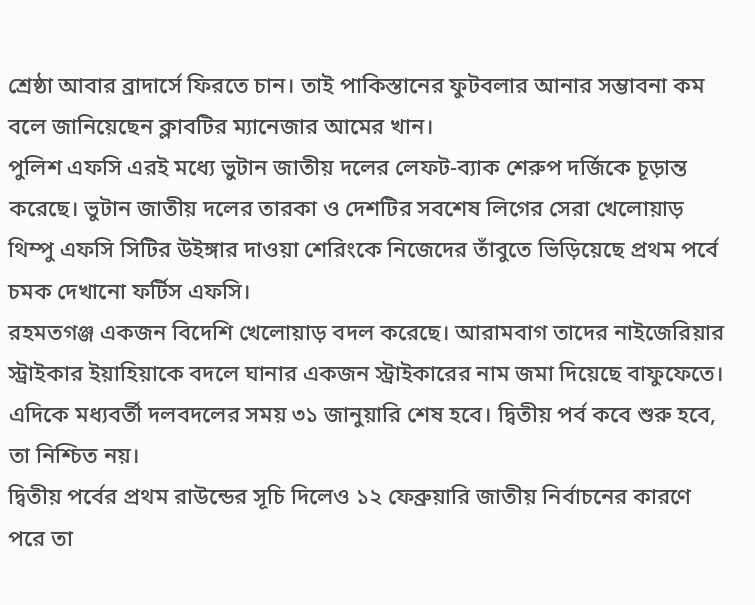শ্রেষ্ঠা আবার ব্রাদার্সে ফিরতে চান। তাই পাকিস্তানের ফুটবলার আনার সম্ভাবনা কম বলে জানিয়েছেন ক্লাবটির ম্যানেজার আমের খান।
পুলিশ এফসি এরই মধ্যে ভুটান জাতীয় দলের লেফট-ব্যাক শেরুপ দর্জিকে চূড়ান্ত করেছে। ভুটান জাতীয় দলের তারকা ও দেশটির সবশেষ লিগের সেরা খেলোয়াড় থিম্পু এফসি সিটির উইঙ্গার দাওয়া শেরিংকে নিজেদের তাঁবুতে ভিড়িয়েছে প্রথম পর্বে চমক দেখানো ফর্টিস এফসি।
রহমতগঞ্জ একজন বিদেশি খেলোয়াড় বদল করেছে। আরামবাগ তাদের নাইজেরিয়ার স্ট্রাইকার ইয়াহিয়াকে বদলে ঘানার একজন স্ট্রাইকারের নাম জমা দিয়েছে বাফুফেতে। এদিকে মধ্যবর্তী দলবদলের সময় ৩১ জানুয়ারি শেষ হবে। দ্বিতীয় পর্ব কবে শুরু হবে, তা নিশ্চিত নয়।
দ্বিতীয় পর্বের প্রথম রাউন্ডের সূচি দিলেও ১২ ফেব্রুয়ারি জাতীয় নির্বাচনের কারণে পরে তা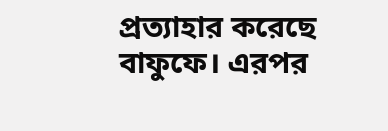প্রত্যাহার করেছে বাফুফে। এরপর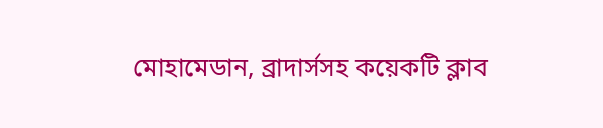মোহামেডান, ব্রাদার্সসহ কয়েকটি ক্লাব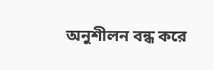অনুশীলন বন্ধ করে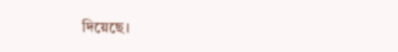দিয়েছে।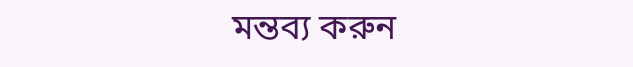মন্তব্য করুন